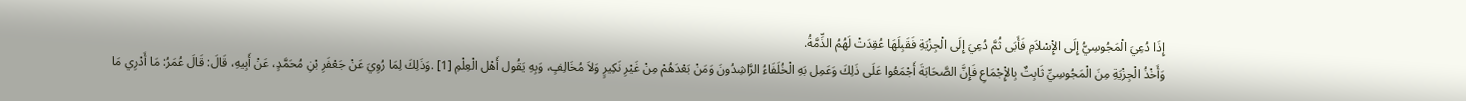إِذَا دُعِيَ الْمَجُوسِيُّ إِلَى الإِْسْلاَمِ فَأَبَى ثُمَّ دُعِيَ إِلَى الْجِزْيَةِ فَقَبِلَهَا عُقِدَتْ لَهُمُ الذِّمَّةُ.
وَأَخْذُ الْجِزْيَةِ مِنَ الْمَجُوسِيِّ ثَابِتٌ بِالإِْجْمَاعِ فَإِنَّ الصَّحَابَةَ أَجْمَعُوا عَلَى ذَلِكَ وَعَمِل بَهِ الْخُلَفَاءُ الرَّاشِدُونَ وَمَنْ بَعْدَهُمْ مِنْ غَيْرِ نَكِيرٍ وَلاَ مُخَالِفٍ، وَبِهِ يَقُول أَهْل الْعِلْمِ [1] .وَذَلِكَ لِمَا رُوِيَ عَنْ جَعْفَرِ بْنِ مُحَمَّدٍ، عَنْ أَبِيهِ، قَالَ: قَالَ عُمَرُ: مَا أَدْرِي مَا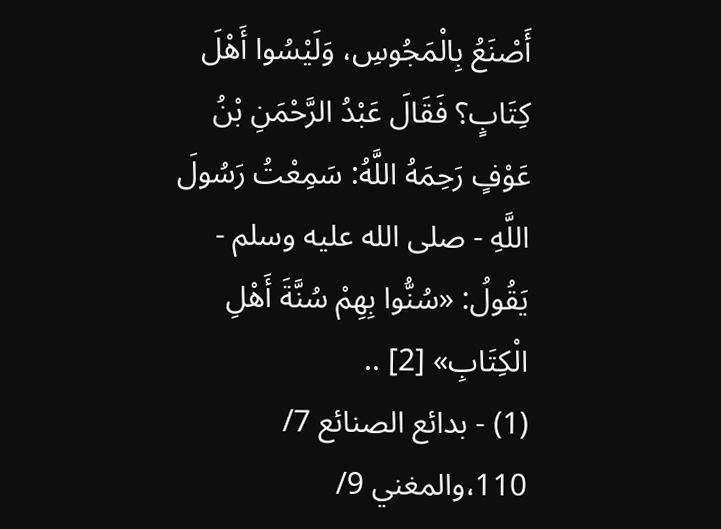أَصْنَعُ بِالْمَجُوسِ، وَلَيْسُوا أَهْلَ كِتَابٍ؟ فَقَالَ عَبْدُ الرَّحْمَنِ بْنُ عَوْفٍ رَحِمَهُ اللَّهُ: سَمِعْتُ رَسُولَ اللَّهِ - صلى الله عليه وسلم - يَقُولُ: «سُنُّوا بِهِمْ سُنَّةَ أَهْلِ الْكِتَابِ» [2] ..
(1) - بدائع الصنائع 7/ 110،والمغني 9/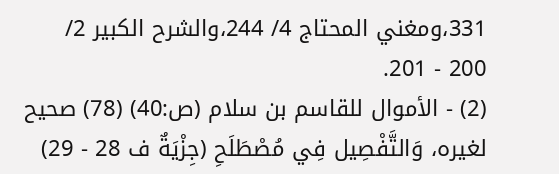331،ومغني المحتاج 4/ 244،والشرح الكبير 2/ 200 - 201.
(2) - الأموال للقاسم بن سلام (ص:40) (78) صحيح لغيره، وَالتَّفْصِيل فِي مُصْطَلَحِ (جِزْيَةٌ ف 28 - 29)